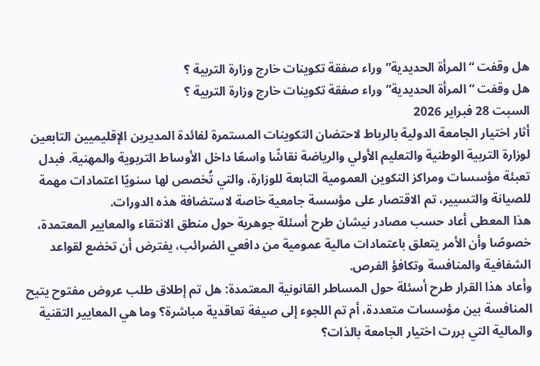هل وقفت “المرأة الحديدية”وراء صفقة تكوينات خارج وزارة التربية ؟
هل وقفت “المرأة الحديدية”وراء صفقة تكوينات خارج وزارة التربية ؟
السبت 28 فبراير 2026
أثار اختيار الجامعة الدولية بالرباط لاحتضان التكوينات المستمرة لفائدة المديرين الإقليميين التابعين لوزارة التربية الوطنية والتعليم الأولي والرياضة نقاشًا واسعًا داخل الأوساط التربوية والمهنية. فبدل تعبئة مؤسسات ومراكز التكوين العمومية التابعة للوزارة، والتي تُخصص لها سنويًا اعتمادات مهمة للصيانة والتسيير، تم الاقتصار على مؤسسة جامعية خاصة لاستضافة هذه الدورات.
هذا المعطى أعاد حسب مصادر نيشان طرح أسئلة جوهرية حول منطق الانتقاء والمعايير المعتمدة، خصوصًا وأن الأمر يتعلق باعتمادات مالية عمومية من دافعي الضرائب، يفترض أن تخضع لقواعد الشفافية والمنافسة وتكافؤ الفرص.
وأعاد هذا القرار طرح أسئلة حول المساطر القانونية المعتمدة: هل تم إطلاق طلب عروض مفتوح يتيح المنافسة بين مؤسسات متعددة، أم تم اللجوء إلى صيغة تعاقدية مباشرة؟ وما هي المعايير التقنية والمالية التي بررت اختيار الجامعة بالذات؟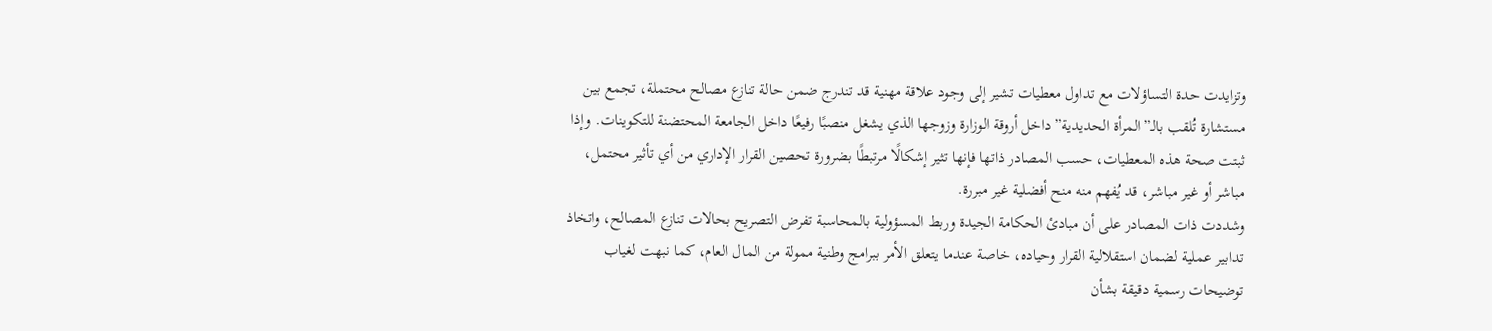وتزايدت حدة التساؤلات مع تداول معطيات تشير إلى وجود علاقة مهنية قد تندرج ضمن حالة تنازع مصالح محتملة، تجمع بين مستشارة تُلقب بالـ”المرأة الحديدية” داخل أروقة الوزارة وزوجها الذي يشغل منصبًا رفيعًا داخل الجامعة المحتضنة للتكوينات. وإذا ثبتت صحة هذه المعطيات، حسب المصادر ذاتها فإنها تثير إشكالًا مرتبطًا بضرورة تحصين القرار الإداري من أي تأثير محتمل، مباشر أو غير مباشر، قد يُفهم منه منح أفضلية غير مبررة.
وشددت ذات المصادر على أن مبادئ الحكامة الجيدة وربط المسؤولية بالمحاسبة تفرض التصريح بحالات تنازع المصالح، واتخاذ تدابير عملية لضمان استقلالية القرار وحياده، خاصة عندما يتعلق الأمر ببرامج وطنية ممولة من المال العام، كما نبهت لغياب توضيحات رسمية دقيقة بشأن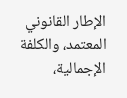الإطار القانوني المعتمد، والكلفة الإجمالية،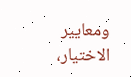ومعايير الاختيار،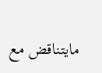مايتناقض مع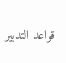قواعد التدبير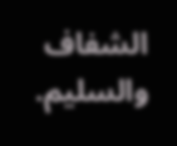الشفاف والسليم.